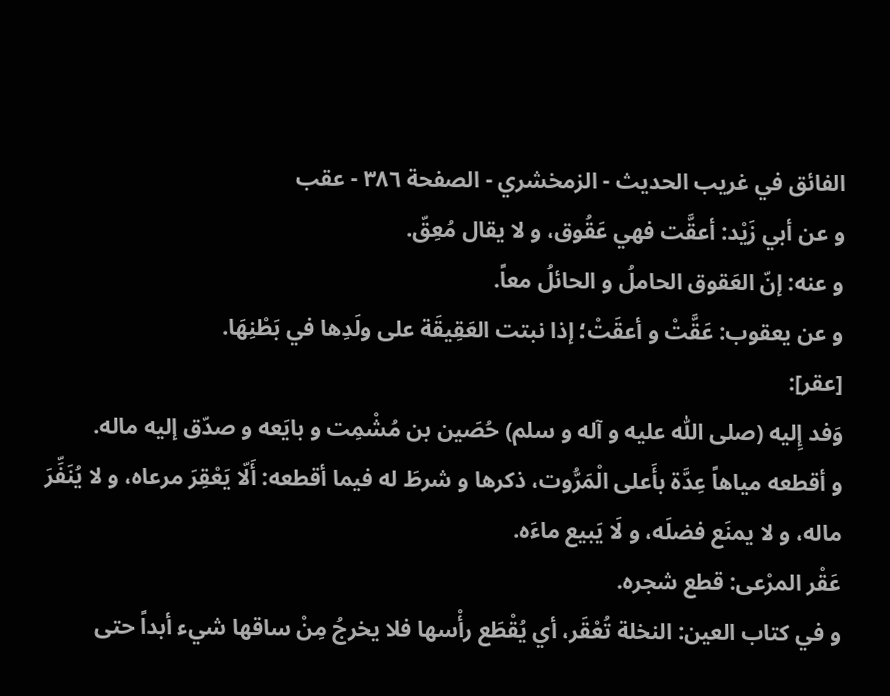الفائق في غريب الحديث - الزمخشري - الصفحة ٣٨٦ - عقب
و عن أبي زَيْد: أعقَّت فهي عَقُوق، و لا يقال مُعِقّ.
و عنه: إنّ العَقوق الحاملُ و الحائلُ معاً.
و عن يعقوب: عَقَّتْ و أعقَتْ؛ إذا نبتت العَقِيقَة على ولَدِها في بَطْنِهَا.
[عقر]:
وَفد إِليه (صلى اللّٰه عليه و آله و سلم) حُصَين بن مُشْمِت و بايَعه و صدّق إليه ماله.
و أقطعه مياهاً عِدَّة بأَعلى الْمَرُّوت، ذكرها و شرطَ له فيما أقطعه: أَلّا يَعْقِرَ مرعاه، و لا يُنَفِّرَ ماله، و لا يمنَع فضلَه، و لَا يَبيع ماءَه.
عَقْر المرْعى: قطع شجره.
و في كتاب العين: النخلة تُعْقَر، أي يُقْطَع رأْسها فلا يخرجُ مِنْ ساقها شيء أبداً حتى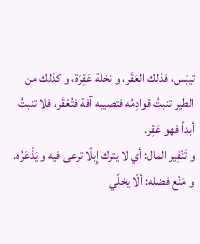تيبَس، فذلك العَقَر، و نخلة عَقِرَة، و كذلك من الطير تنبتُ قوادِمُه فتصيبه آفة فتُعْقَر، فلا تنبتُ أبداً فهو عَقِر.
و تَنْفِير المال: أي لا يترك إِبلًا ترعى فيه و يَذْعَرُه.
و مَنْع فضله: ألّا يخلّي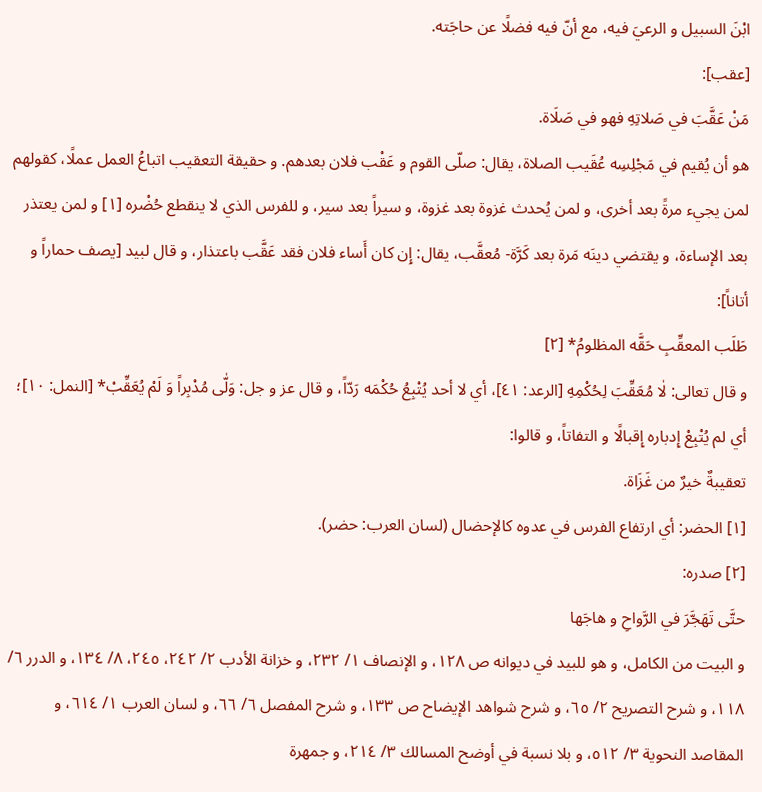ابْنَ السبيل و الرعيَ فيه، مع أنّ فيه فضلًا عن حاجَته.
[عقب]:
مَنْ عَقَّبَ في صَلاتِهِ فهو في صَلَاة.
هو أن يُقيم في مَجْلِسِه عُقَيب الصلاة، يقال: صلّى القوم و عَقْب فلان بعدهم. و حقيقة التعقيب اتباعُ العمل عملًا، كقولهم لمن يجيء مرةً بعد أخرى، و لمن يُحدث غزوة بعد غزوة، و سيراً بعد سير، و للفرس الذي لا ينقطع حُضْره [١] و لمن يعتذر بعد الإساءة، و يقتضي دينَه مَرة بعد كَرَّة- مُعقَّب، يقال: إِن كان أَساء فلان فقد عَقَّب باعتذار، و قال لبيد [يصف حماراً و أتاناً]:
طَلَب المعقِّبِ حَقَّه المظلومُ* [٢]
و قال تعالى: لٰا مُعَقِّبَ لِحُكْمِهِ [الرعد: ٤١]، أي لا أحد يُتْبِعُ حُكْمَه رَدّاً، و قال عز و جل: وَلّٰى مُدْبِراً وَ لَمْ يُعَقِّبْ* [النمل: ١٠]؛ أي لم يُتْبِعْ إِدباره إِقبالًا و التفاتاً، و قالوا:
تعقيبةٌ خيرٌ من غَزَاة.
[١] الحضر: أي ارتفاع الفرس في عدوه كالإحضال (لسان العرب: حضر).
[٢] صدره:
حتَّى تَهَجَّرَ في الرَّواحِ و هاجَها
و البيت من الكامل، و هو للبيد في ديوانه ص ١٢٨، و الإنصاف ١/ ٢٣٢، و خزانة الأدب ٢/ ٢٤٢، ٢٤٥، ٨/ ١٣٤، و الدرر ٦/ ١١٨، و شرح التصريح ٢/ ٦٥، و شرح شواهد الإيضاح ص ١٣٣، و شرح المفصل ٦/ ٦٦، و لسان العرب ١/ ٦١٤، و المقاصد النحوية ٣/ ٥١٢، و بلا نسبة في أوضح المسالك ٣/ ٢١٤، و جمهرة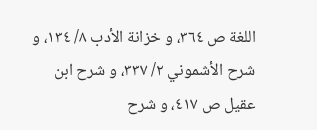اللغة ص ٣٦٤، و خزانة الأدب ٨/ ١٣٤، و شرح الأشموني ٢/ ٣٣٧، و شرح ابن عقيل ص ٤١٧، و شرح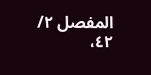المفصل ٢/ ٤٢،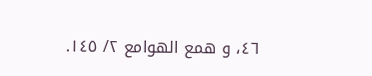٤٦، و همع الهوامع ٢/ ١٤٥.